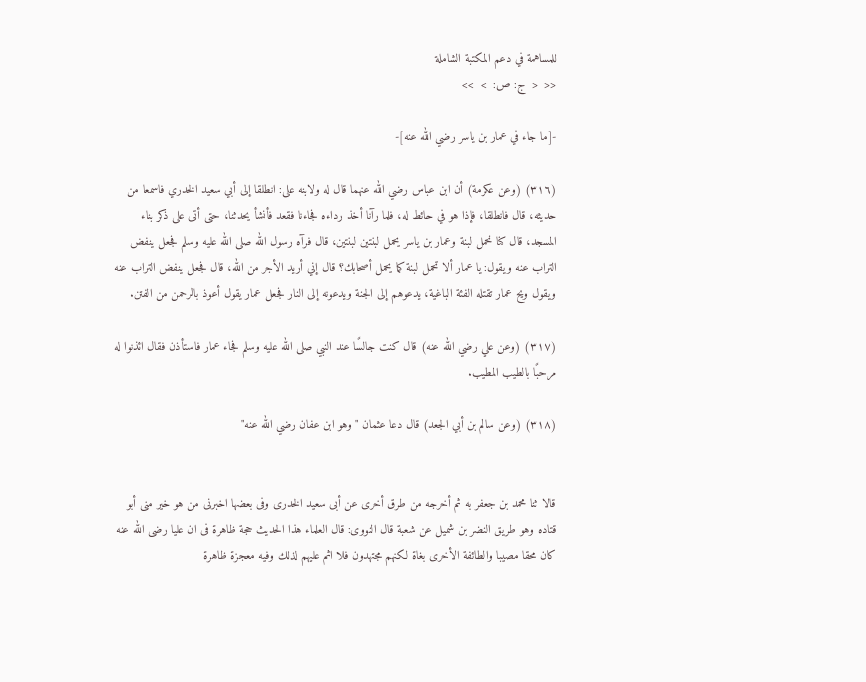للمساهمة في دعم المكتبة الشاملة
<<  <  ج: ص:  >  >>

-[ما جاء في عمار بن ياسر رضي الله عنه]-

(٣١٦) (وعن عكرمة) أن ابن عباس رضي الله عنهما قال له ولابنه على: انطلقا إلى أبي سعيد الخدري فاسمعا من حديثه، قال فانطلقا، فإذا هو في حائط له، فلما رآنا أخذ رداءه فجاءنا فقعد فأنشأ يحدثنا، حتى أتى على ذكر بناء المسجد، قال كنا نحمل لبنة وعمار بن ياسر يحمل لبنتين لبنتين، قال فرآه رسول الله صلى الله عليه وسلم فجعل ينفض التراب عنه ويقول: يا عمار ألا تحمل لبنة كما يحمل أصحابك؟ قال إني أريد الأجر من الله، قال فجعل ينفض التراب عنه ويقول ويح عمار تقتله الفئة الباغية، يدعوهم إلى الجنة ويدعونه إلى النار فجعل عمار يقول أعوذ بالرحمن من الفتن.

(٣١٧) (وعن علي رضي الله عنه) قال كنت جالسًا عند النبي صلى الله عليه وسلم فجاء عمار فاستأذن فقال ائذنوا له مرحبًا بالطيب المطيب.

(٣١٨) (وعن سالم بن أبي الجعد) قال دعا عثمان "وهو ابن عفان رضي الله عنه"


قالا ثنا محمد بن جعفر به ثم أخرجه من طرق أخرى عن أبى سعيد الخدرى وفى بعضها اخبرنى من هو خير منى أبو قتاده وهو طريق النضر بن شميل عن شعبة قال النووى: قال العلماء هذا الحديث حجة ظاهرة فى ان عليا رضى الله عنه كان محقا مصيبا والطائفة الأخرى بغاة لكنهم مجتهدون فلا اثم عليهم لذلك وفيه معجزة ظاهرة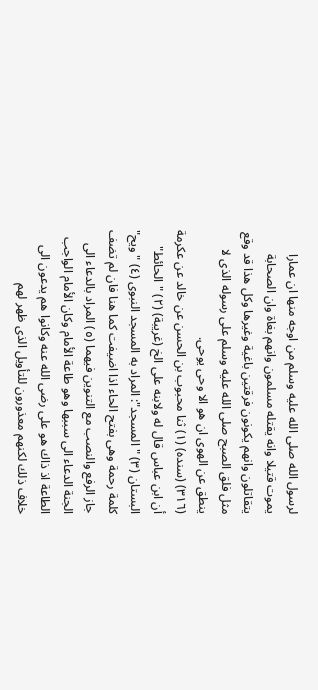لرسول الله صلى الله عليه وسلم من اوجه منها ان عمارا يموت قتيلا وانه يقتله مسلمون وانهم بغاة وان الصحابة يتقاتلون وانهم يكونون فرقتين باغية وغيرها وكل هذا قد وقع مثل فلق الصبح صلى الله عليه وسلم على رسوله الذى لا ينطق عن الهوى ان هو الا وحى يوحى.
(٣١٦) (سنده) (١) ثنا محبوب بن الحسن عن خالد عن عكرمة أن ابن عباس قال له ولابنه على الخ (غريبة) (٢) "الحائط" البستان (٣) "المسجد": المراد به المسجد النبوى (٤) "ويح" كلمة رحمة وهى بفتح الحاء اذا اضيفت كما هنا فان لم تضف جاز الرفع والنصب مع التنوين فيهما (٥) المراد بالدعاء الى الجنة الدعاء الى سببها وهو طاعة الأمام وكان الأمام الواجب الطاعة اذ ذاك هو على رضى الله عنه وكانوا هم يدعون الى خلاف ذلك لكنهم معذورون للتأويل الذى ظهر لهم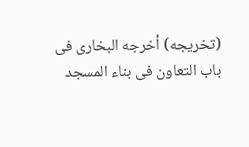(تخريجه) أخرجه البخارى فى باب التعاون فى بناء المسجد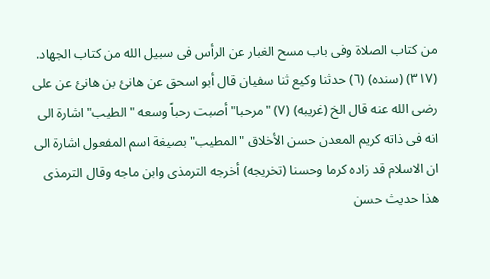من كتاب الصلاة وفى باب مسح الغبار عن الرأس فى سبيل الله من كتاب الجهاد.
(٣١٧) (سنده) (٦) حدثنا وكيع ثنا سفيان قال أبو اسحق عن هانئ بن هانئ عن على رضى الله عنه قال الخ (غريبه) (٧) "مرحبا" أصبت رحباً وسعه "الطيب" اشارة الى انه فى ذاته كريم المعدن حسن الأخلاق "المطيب" بصيغة اسم المفعول اشارة الى ان الاسلام قد زاده كرما وحسنا (تخريجه) أخرجه الترمذى وابن ماجه وقال الترمذى هذا حديث حسن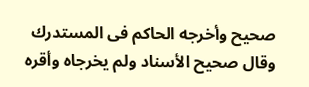صحيح وأخرجه الحاكم فى المستدرك وقال صحيح الأسناد ولم يخرجاه وأقره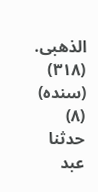الذهبى.
(٣١٨) (سنده) (٨) حدثنا عبد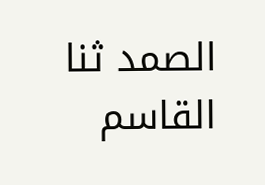الصمد ثنا القاسم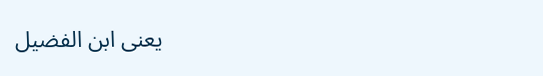يعنى ابن الفضيل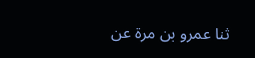ثنا عمرو بن مرة عن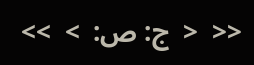<<  <  ج: ص:  >  >>